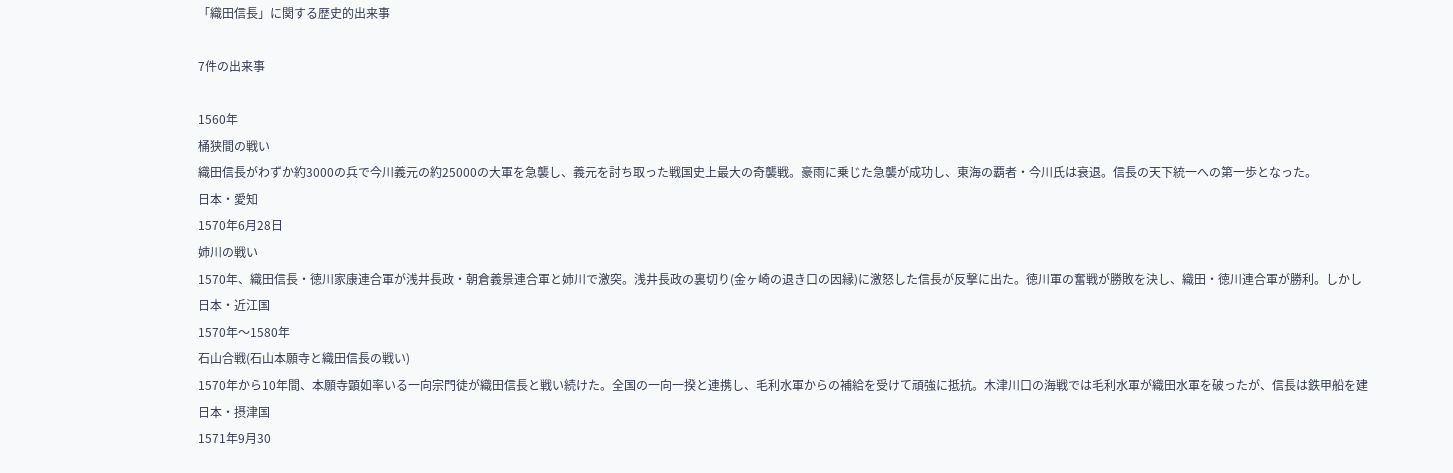「織田信長」に関する歴史的出来事

7件の出来事

1560年
桶狭間の戦い
織田信長がわずか約3000の兵で今川義元の約25000の大軍を急襲し、義元を討ち取った戦国史上最大の奇襲戦。豪雨に乗じた急襲が成功し、東海の覇者・今川氏は衰退。信長の天下統一への第一歩となった。
日本・愛知
1570年6月28日
姉川の戦い
1570年、織田信長・徳川家康連合軍が浅井長政・朝倉義景連合軍と姉川で激突。浅井長政の裏切り(金ヶ崎の退き口の因縁)に激怒した信長が反撃に出た。徳川軍の奮戦が勝敗を決し、織田・徳川連合軍が勝利。しかし
日本・近江国
1570年〜1580年
石山合戦(石山本願寺と織田信長の戦い)
1570年から10年間、本願寺顕如率いる一向宗門徒が織田信長と戦い続けた。全国の一向一揆と連携し、毛利水軍からの補給を受けて頑強に抵抗。木津川口の海戦では毛利水軍が織田水軍を破ったが、信長は鉄甲船を建
日本・摂津国
1571年9月30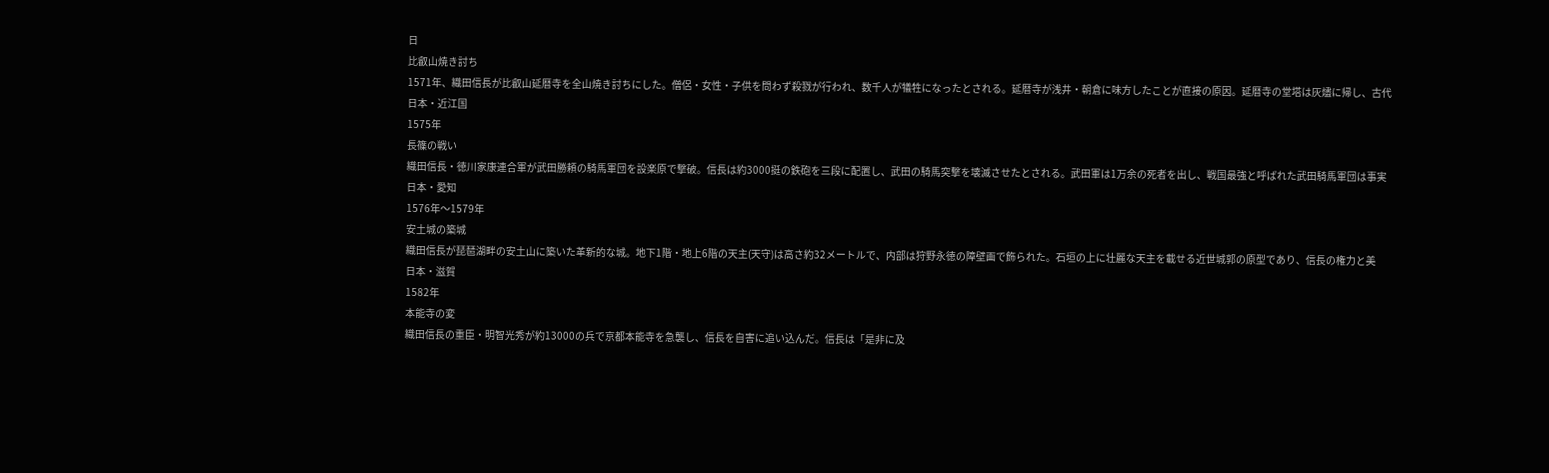日
比叡山焼き討ち
1571年、織田信長が比叡山延暦寺を全山焼き討ちにした。僧侶・女性・子供を問わず殺戮が行われ、数千人が犠牲になったとされる。延暦寺が浅井・朝倉に味方したことが直接の原因。延暦寺の堂塔は灰燼に帰し、古代
日本・近江国
1575年
長篠の戦い
織田信長・徳川家康連合軍が武田勝頼の騎馬軍団を設楽原で撃破。信長は約3000挺の鉄砲を三段に配置し、武田の騎馬突撃を壊滅させたとされる。武田軍は1万余の死者を出し、戦国最強と呼ばれた武田騎馬軍団は事実
日本・愛知
1576年〜1579年
安土城の築城
織田信長が琵琶湖畔の安土山に築いた革新的な城。地下1階・地上6階の天主(天守)は高さ約32メートルで、内部は狩野永徳の障壁画で飾られた。石垣の上に壮麗な天主を載せる近世城郭の原型であり、信長の権力と美
日本・滋賀
1582年
本能寺の変
織田信長の重臣・明智光秀が約13000の兵で京都本能寺を急襲し、信長を自害に追い込んだ。信長は「是非に及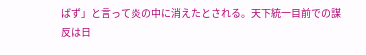ばず」と言って炎の中に消えたとされる。天下統一目前での謀反は日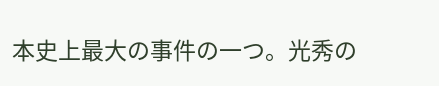本史上最大の事件の一つ。光秀の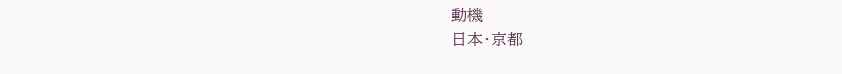動機
日本・京都